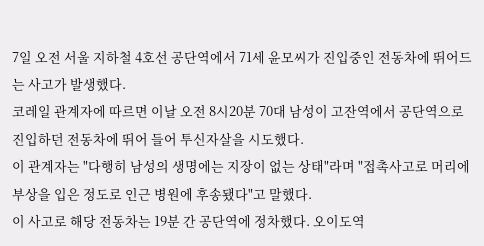7일 오전 서울 지하철 4호선 공단역에서 71세 윤모씨가 진입중인 전동차에 뛰어드는 사고가 발생했다.
코레일 관계자에 따르면 이날 오전 8시20분 70대 남성이 고잔역에서 공단역으로 진입하던 전동차에 뛰어 들어 투신자살을 시도했다.
이 관계자는 "다행히 남성의 생명에는 지장이 없는 상태"라며 "접촉사고로 머리에 부상을 입은 정도로 인근 병원에 후송됐다"고 말했다.
이 사고로 해당 전동차는 19분 간 공단역에 정차했다. 오이도역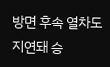방면 후속 열차도 지연돼 승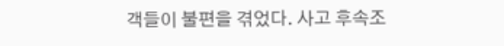객들이 불편을 겪었다. 사고 후속조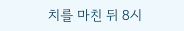치를 마친 뒤 8시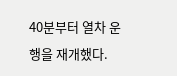40분부터 열차 운행을 재개했다.